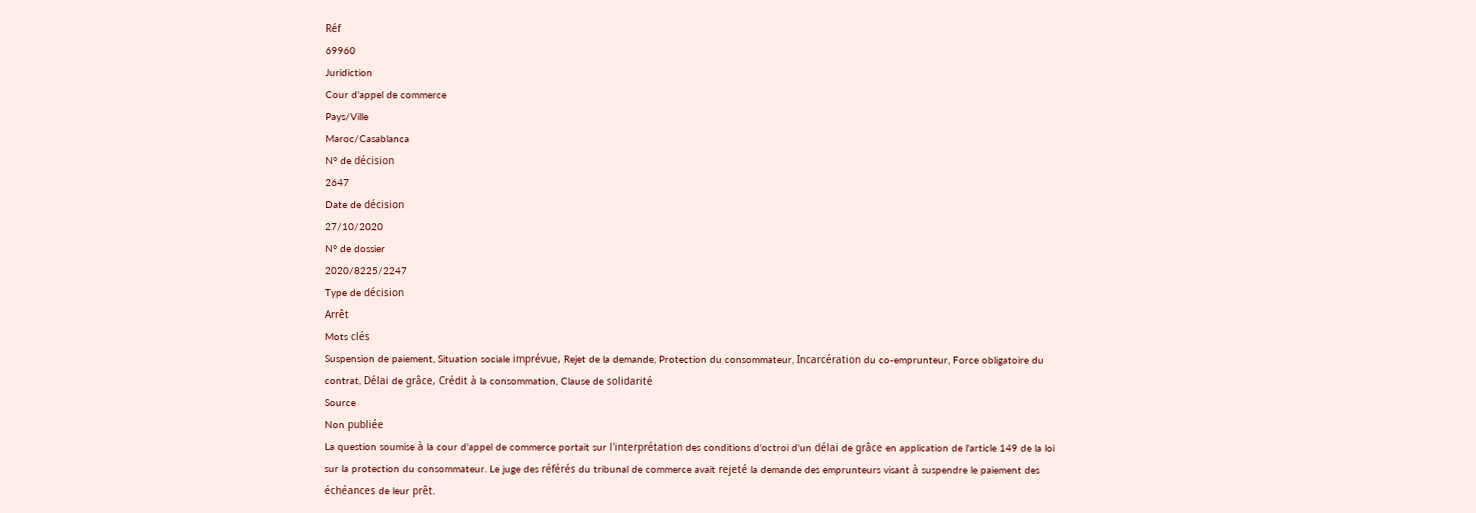Réf
69960
Juridiction
Cour d'appel de commerce
Pays/Ville
Maroc/Casablanca
N° de décision
2647
Date de décision
27/10/2020
N° de dossier
2020/8225/2247
Type de décision
Arrêt
Mots clés
Suspension de paiement, Situation sociale imprévue, Rejet de la demande, Protection du consommateur, Incarcération du co-emprunteur, Force obligatoire du contrat, Délai de grâce, Crédit à la consommation, Clause de solidarité
Source
Non publiée
La question soumise à la cour d'appel de commerce portait sur l'interprétation des conditions d'octroi d'un délai de grâce en application de l'article 149 de la loi sur la protection du consommateur. Le juge des référés du tribunal de commerce avait rejeté la demande des emprunteurs visant à suspendre le paiement des échéances de leur prêt.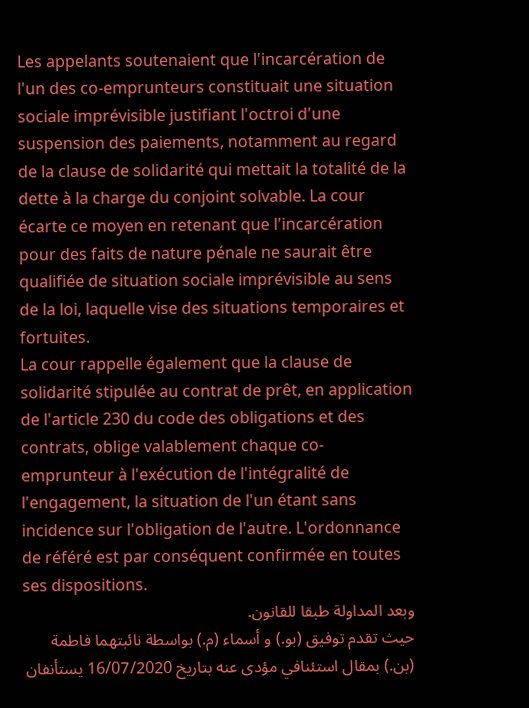Les appelants soutenaient que l'incarcération de l'un des co-emprunteurs constituait une situation sociale imprévisible justifiant l'octroi d'une suspension des paiements, notamment au regard de la clause de solidarité qui mettait la totalité de la dette à la charge du conjoint solvable. La cour écarte ce moyen en retenant que l'incarcération pour des faits de nature pénale ne saurait être qualifiée de situation sociale imprévisible au sens de la loi, laquelle vise des situations temporaires et fortuites.
La cour rappelle également que la clause de solidarité stipulée au contrat de prêt, en application de l'article 230 du code des obligations et des contrats, oblige valablement chaque co-emprunteur à l'exécution de l'intégralité de l'engagement, la situation de l'un étant sans incidence sur l'obligation de l'autre. L'ordonnance de référé est par conséquent confirmée en toutes ses dispositions.
وبعد المداولة طبقا للقانون.
حيث تقدم توفيق (بو.) و أسماء (م.) بواسطة نائبتهما فاطمة (بن.) بمقال استئنافي مؤدى عنه بتاريخ 16/07/2020 يستأنفان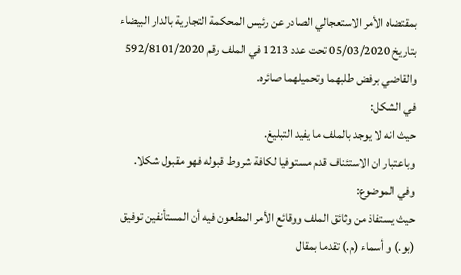بمقتضاه الأمر الاستعجالي الصادر عن رئيس المحكمة التجارية بالدار البيضاء بتاريخ 05/03/2020 تحت عدد 1213 في الملف رقم 592/8101/2020 والقاضي برفض طلبهما وتحميلهما صائره.
في الشكل:
حيث انه لا يوجد بالملف ما يفيد التبليغ.
وباعتبار ان الاستئناف قدم مستوفيا لكافة شروط قبوله فهو مقبول شكلا.
وفي الموضوع:
حيث يستفاذ من وثائق الملف ووقائع الأمر المطعون فيه أن المستأنفين توفيق (بو.) و أسماء (م.) تقدما بمقال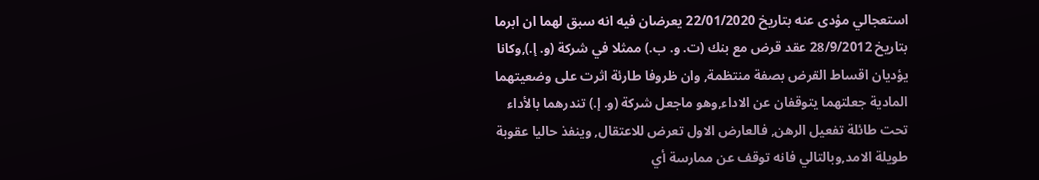استعجالي مؤدى عنه بتاريخ 22/01/2020 يعرضان فيه انه سبق لهما ان ابرما بتاريخ 28/9/2012 عقد قرض مع بنك (ت. و. ب.) ممثلا في شركة (و. إ.),وكانا يؤديان اقساط القرض بصفة منتظمة, وان ظروفا طارئة اثرت على وضعيتهما المادية جعلتهما يتوقفان عن الاداء,وهو ماجعل شركة (و. إ.) تندرهما بالأداء تحت طائلة تفعيل الرهن, فالعارض الاول تعرض للاعتقال, وينفذ حاليا عقوبة طويلة الامد,وبالتالي فانه توقف عن ممارسة أي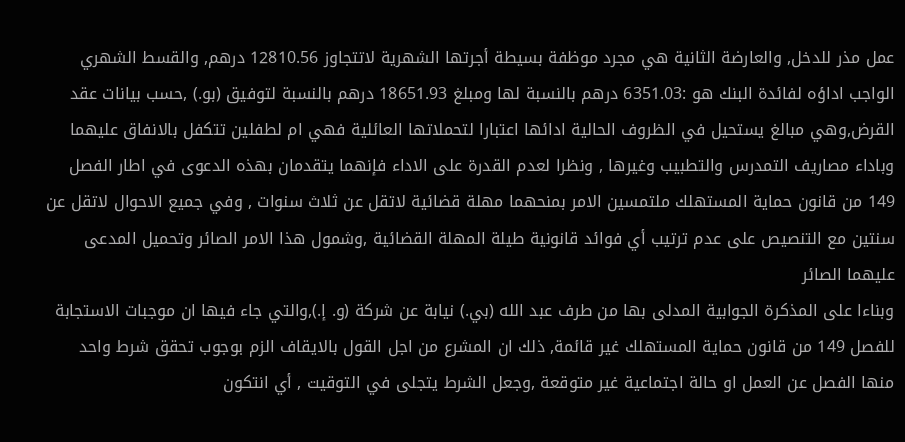عمل مذر للدخل, والعارضة الثانية هي مجرد موظفة بسيطة أجرتها الشهرية لاتتجاوز 12810.56 درهم, والقسط الشهري الواجب اداؤه لفائدة البنك هو :6351.03 درهم بالنسبة لها ومبلغ 18651.93 درهم بالنسبة لتوفيق (بو.) ,حسب بيانات عقد القرض,وهي مبالغ يستحيل في الظروف الحالية ادائها اعتبارا لتحملاتها العائلية فهي ام لطفلين تتكفل بالانفاق عليهما وباداء مصاريف التمدرس والتطبيب وغيرها , ونظرا لعدم القدرة على الاداء فإنهما يتقدمان بهذه الدعوى في اطار الفصل 149 من قانون حماية المستهلك ملتمسين الامر بمنحهما مهلة قضائية لاتقل عن ثلاث سنوات , وفي جميع الاحوال لاتقل عن سنتين مع التنصيص على عدم ترتيب أي فوائد قانونية طيلة المهلة القضائية ,وشمول هذا الامر الصائر وتحميل المدعى عليهما الصائر
وبناءا على المذكرة الجوابية المدلى بها من طرف عبد الله (بي.) نيابة عن شركة (و. إ.),والتي جاء فيها ان موجبات الاستجابة للفصل 149 من قانون حماية المستهلك غير قائمة, ذلك ان المشرع من اجل القول بالايقاف الزم بوجوب تحقق شرط واحد منها الفصل عن العمل او حالة اجتماعية غير متوقعة ,وجعل الشرط يتجلى في التوقيت , أي انتكون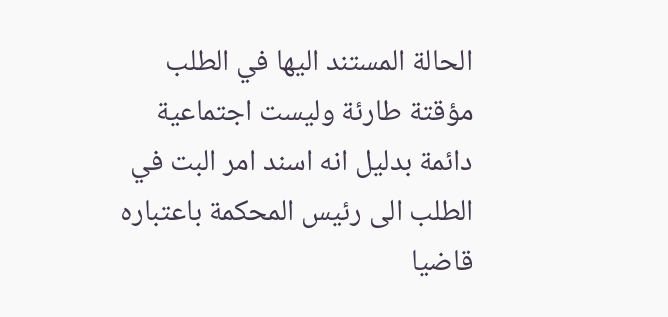الحالة المستند اليها في الطلب مؤقتة طارئة وليست اجتماعية دائمة بدليل انه اسند امر البت في الطلب الى رئيس المحكمة باعتباره قاضيا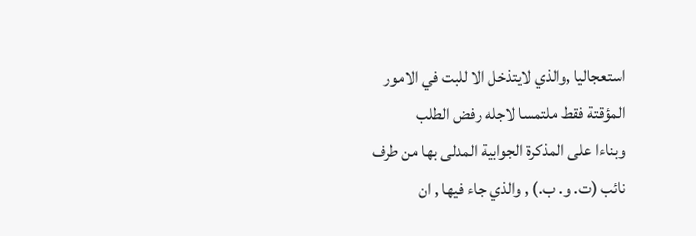استعجاليا ,والذي لايتذخل الا للبت في الامور المؤقتة فقط ملتمسا لاجله رفض الطلب
وبناءا على المذكرة الجوابية المدلى بها من طرف نائب (ت. و. ب.) , والذي جاء فيها , ان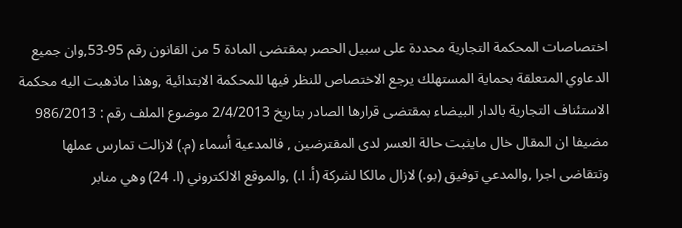اختصاصات المحكمة التجارية محددة على سبيل الحصر بمقتضى المادة 5 من القانون رقم 95-53,وان جميع الدعاوي المتعلقة بحماية المستهلك يرجع الاختصاص للنظر فيها للمحكمة الابتدائية ,وهذا ماذهبت اليه محكمة الاستئناف التجارية بالدار البيضاء بمقتضى قرارها الصادر بتاريخ 2/4/2013 موضوع الملف رقم : 986/2013 مضيفا ان المقال خال مايثبت حالة العسر لدى المقترضين , فالمدعية أسماء (م.) لازالت تمارس عملها وتتقاضى اجرا ,والمدعي توفيق (بو.) لازال مالكا لشركة (أ. ا.) ,والموقع الالكتروني (ا. 24) وهي منابر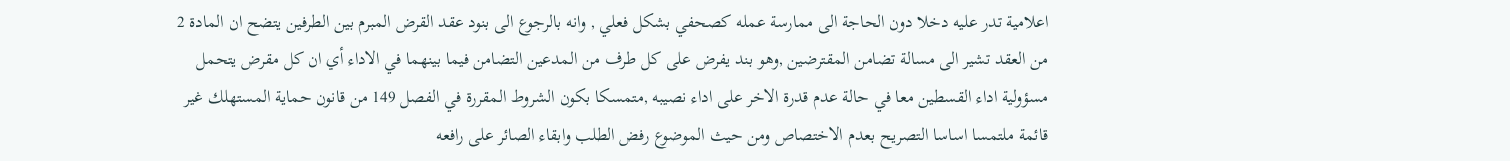اعلامية تدر عليه دخلا دون الحاجة الى ممارسة عمله كصحفي بشكل فعلي , وانه بالرجوع الى بنود عقد القرض المبرم بين الطرفين يتضح ان المادة 2 من العقد تشير الى مسالة تضامن المقترضين ,وهو بند يفرض على كل طرف من المدعين التضامن فيما بينهما في الاداء أي ان كل مقرض يتحمل مسؤولية اداء القسطين معا في حالة عدم قدرة الاخر على اداء نصيبه ,متمسكا بكون الشروط المقررة في الفصل 149 من قانون حماية المستهلك غير قائمة ملتمسا اساسا التصريح بعدم الاختصاص ومن حيث الموضوع رفض الطلب وابقاء الصائر على رافعه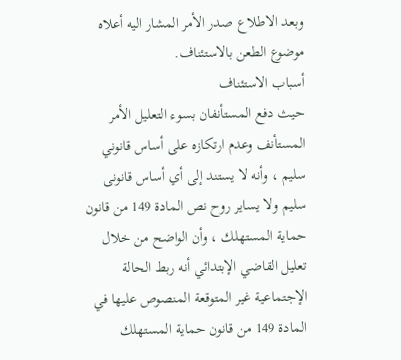وبعد الاطلاع صدر الأمر المشار اليه أعلاه موضوع الطعن بالاستئناف.
أسباب الاستئناف
حيث دفع المستأنفان بسوء التعليل الأمر المستأنف وعدم ارتكازه على أساس قانوني سليم ، وأنه لا يستند إلى أي أساس قانونی سلیم ولا يسایر روح نص المادة 149 من قانون حماية المستهلك ، وأن الواضح من خلال تعليل القاضي الإبتدائي أنه ربط الحالة الإجتماعية غير المتوقعة المنصوص عليها في المادة 149 من قانون حماية المستهلك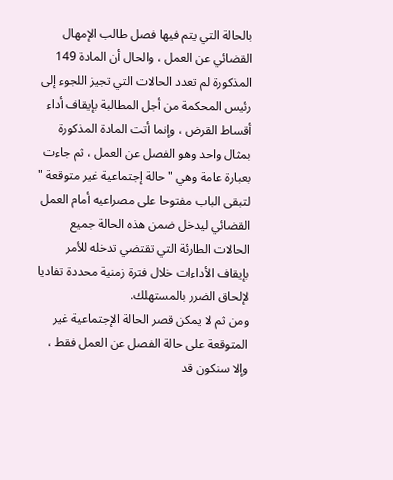بالحالة التي يتم فيها فصل طالب الإمهال القضائي عن العمل ، والحال أن المادة 149 المذكورة لم تعدد الحالات التي تجيز اللجوء إلى رئيس المحكمة من أجل المطالبة بإيقاف أداء أقساط القرض ، وإنما أتت المادة المذكورة بمثال واحد وهو الفصل عن العمل ، ثم جاءت بعبارة عامة وهي "حالة إجتماعية غير متوقعة " لتبقى الباب مفتوحا على مصراعيه أمام العمل القضائي ليدخل ضمن هذه الحالة جميع الحالات الطارئة التي تقتضي تدخله للأمر بإيقاف الأداءات خلال فترة زمنية محددة تفاديا لإلحاق الضرر بالمستهلك.
ومن ثم لا يمكن قصر الحالة الإجتماعية غير المتوقعة على حالة الفصل عن العمل فقط ، وإلا سنكون قد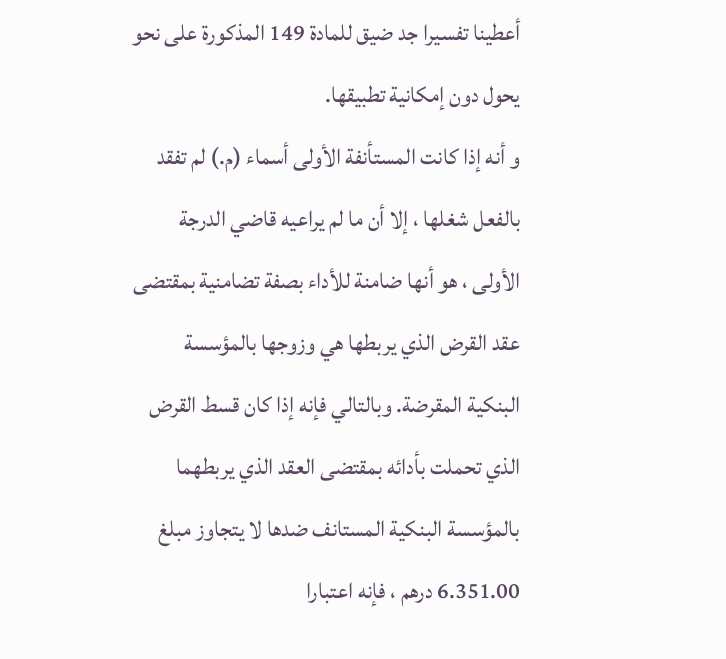أعطينا تفسيرا جد ضيق للمادة 149 المذكورة على نحو يحول دون إمكانية تطبيقها.
و أنه إذا كانت المستأنفة الأولى أسماء (م.) لم تفقد بالفعل شغلها ، إلا أن ما لم يراعيه قاضي الدرجة الأولى ، هو أنها ضامنة للأداء بصفة تضامنية بمقتضى عقد القرض الذي يربطها هي وزوجها بالمؤسسة البنكية المقرضة. وبالتالي فإنه إذا كان قسط القرض الذي تحملت بأدائه بمقتضى العقد الذي يربطهما بالمؤسسة البنكية المستانف ضدها لا يتجاوز مبلغ 6.351.00 درهم ، فإنه اعتبارا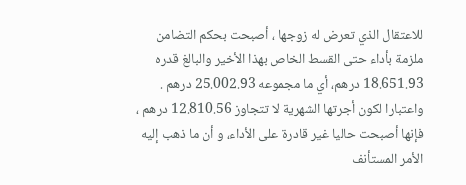للاعتقال الذي تعرض له زوجها ، أصبحت بحكم التضامن ملزمة بأداء حتى القسط الخاص بهذا الأخير والبالغ قدره 18.651.93 درهم، أي ما مجموعه 25.002.93 درهم . واعتبارا لكون أجرتها الشهرية لا تتجاوز 12.810.56 درهم ، فإنها أصبحت حاليا غير قادرة على الأداء، و أن ما ذهب إليه الأمر المستأنف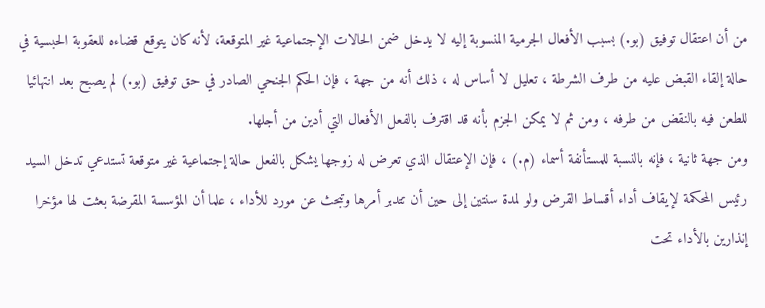من أن اعتقال توفيق (بو.) بسبب الأفعال الجرمية المنسوبة إليه لا يدخل ضمن الحالات الإجتماعية غير المتوقعة، لأنه كان يتوقع قضاءه للعقوبة الحبسية في حالة إلقاء القبض عليه من طرف الشرطة ، تعليل لا أساس له ، ذلك أنه من جهة ، فإن الحكم الجنحي الصادر في حق توفيق (بو.) لم يصبح بعد انتهائيا للطعن فيه بالنقض من طرفه ، ومن ثم لا يمكن الجزم بأنه قد اقترف بالفعل الأفعال التي أدين من أجلها.
ومن جهة ثانية ، فإنه بالنسبة للمستأنفة أسماء (م.) ، فإن الإعتقال الذي تعرض له زوجها يشكل بالفعل حالة إجتماعية غير متوقعة تستدعي تدخل السيد رئيس المحكمة لإيقاف أداء أقساط القرض ولو لمدة سنتين إلى حين أن تتدبر أمرها وتبحث عن مورد للأداء ، علما أن المؤسسة المقرضة بعثت لها مؤخرا إنذارين بالأداء تحت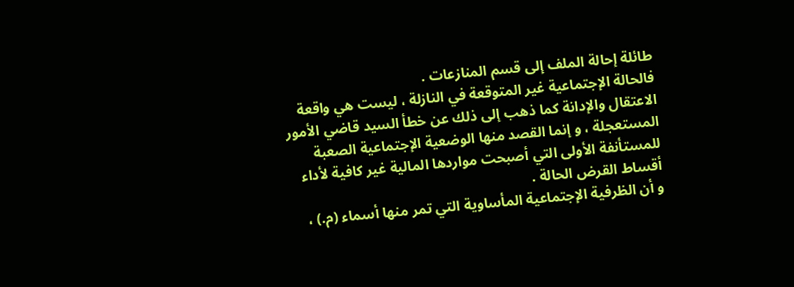طائلة إحالة الملف إلى قسم المنازعات .
فالحالة الإجتماعية غير المتوقعة في النازلة ، ليست هي واقعة الاعتقال والإدانة كما ذهب إلى ذلك عن خطأ السيد قاضي الأمور المستعجلة ، و إنما القصد منها الوضعية الإجتماعية الصعبة للمستأنفة الأولى التي أصبحت مواردها المالية غير كافية لأداء أقساط القرض الحالة .
و أن الظرفية الإجتماعية المأساوية التي تمر منها أسماء (م.) ،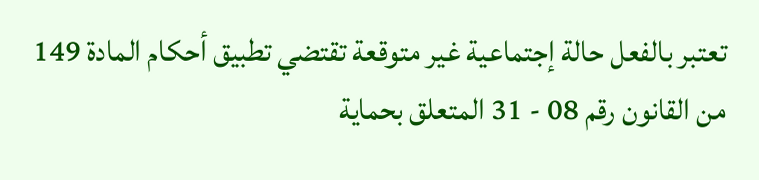تعتبر بالفعل حالة إجتماعية غير متوقعة تقتضي تطبيق أحكام المادة 149 من القانون رقم 08 - 31 المتعلق بحماية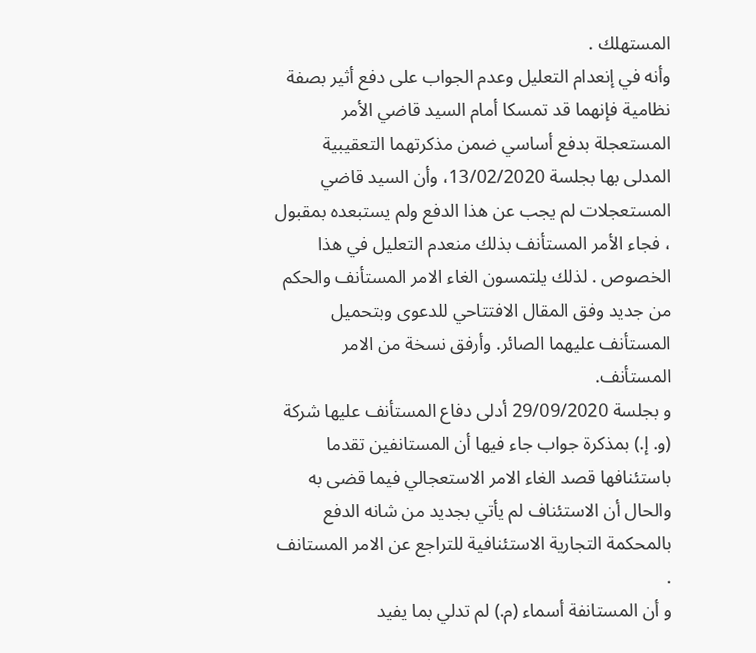المستهلك .
وأنه في إنعدام التعليل وعدم الجواب على دفع أثير بصفة نظامية فإنهما قد تمسكا أمام السيد قاضي الأمر المستعجلة بدفع أساسي ضمن مذكرتهما التعقيبية المدلى بها بجلسة 13/02/2020، وأن السيد قاضي المستعجلات لم يجب عن هذا الدفع ولم يستبعده بمقبول ، فجاء الأمر المستأنف بذلك منعدم التعليل في هذا الخصوص . لذلك يلتمسون الغاء الامر المستأنف والحكم من جديد وفق المقال الافتتاحي للدعوى وبتحميل المستأنف عليهما الصائر. وأرفق نسخة من الامر المستأنف.
و بجلسة 29/09/2020 أدلى دفاع المستأنف عليها شركة (و. إ.) بمذكرة جواب جاء فيها أن المستانفين تقدما باستئنافها قصد الغاء الامر الاستعجالي فيما قضی به والحال أن الاستئناف لم يأتي بجديد من شانه الدفع بالمحكمة التجارية الاستئنافية للتراجع عن الامر المستانف .
و أن المستانفة أسماء (م.) لم تدلي بما يفيد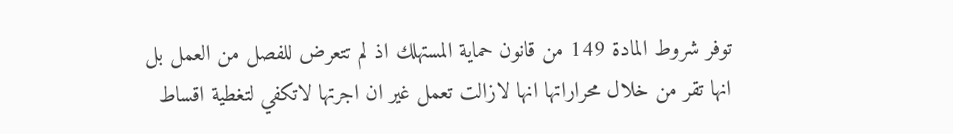توفر شروط المادة 149 من قانون حماية المستهلك اذ لم تتعرض للفصل من العمل بل انها تقر من خلال محراراتها انها لازالت تعمل غير ان اجرتها لاتكفي لتغطية اقساط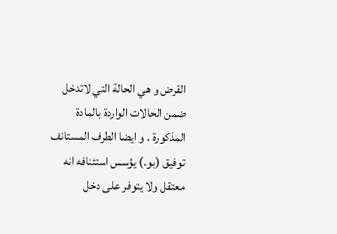القرض و هي الحالة التي لاتدخل ضمن الحالات الواردة بالمادة المذكورة . و ايضا الطرف المستانف توفيق (بو.) يؤسس استئنافه انه معتقل ولا يتوفر على دخل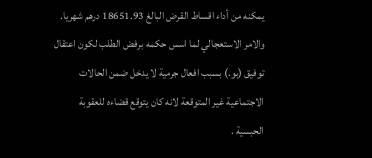يمكنه من أداء اقساط القرض البالغ 18651.93 درهم شهريا.
والامر الاستعجالي لما اسس حكمه برفض الطلب لكون اعتقال توفيق (بو.) بسبب افعال جرمية لا يدخل ضمن الحالات الاجتماعية غير المتوقعة لانه كان يتوقع قضاءه للعقوبة الحبسية .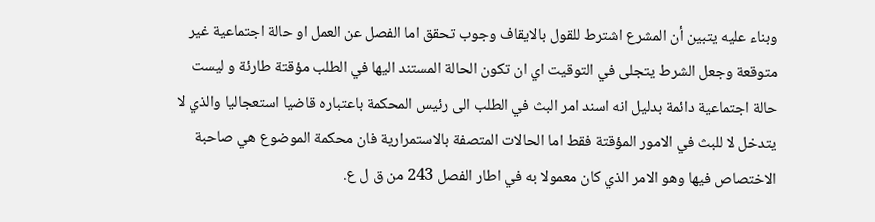وبناء عليه يتبين أن المشرع اشترط للقول بالايقاف وجوب تحقق اما الفصل عن العمل او حالة اجتماعية غير متوقعة وجعل الشرط يتجلى في التوقيت اي ان تكون الحالة المستند اليها في الطلب مؤقتة طارئة و ليست حالة اجتماعية دائمة بدليل انه اسند امر البث في الطلب الى رئيس المحكمة باعتباره قاضيا استعجاليا والذي لا يتدخل لا للبث في الامور المؤقتة فقط اما الحالات المتصفة بالاستمرارية فان محكمة الموضوع هي صاحبة الاختصاص فيها وهو الامر الذي كان معمولا به في اطار الفصل 243 من ق ل ع.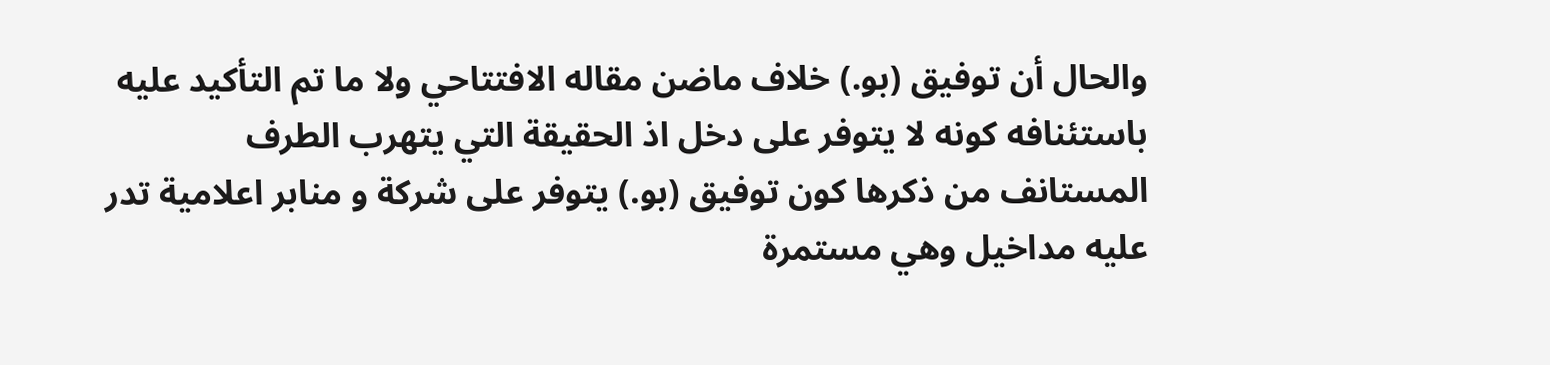والحال أن توفيق (بو.) خلاف ماضن مقاله الافتتاحي ولا ما تم التأكيد عليه باستئنافه كونه لا يتوفر على دخل اذ الحقيقة التي يتهرب الطرف المستانف من ذكرها كون توفيق (بو.) يتوفر على شركة و منابر اعلامية تدر عليه مداخيل وهي مستمرة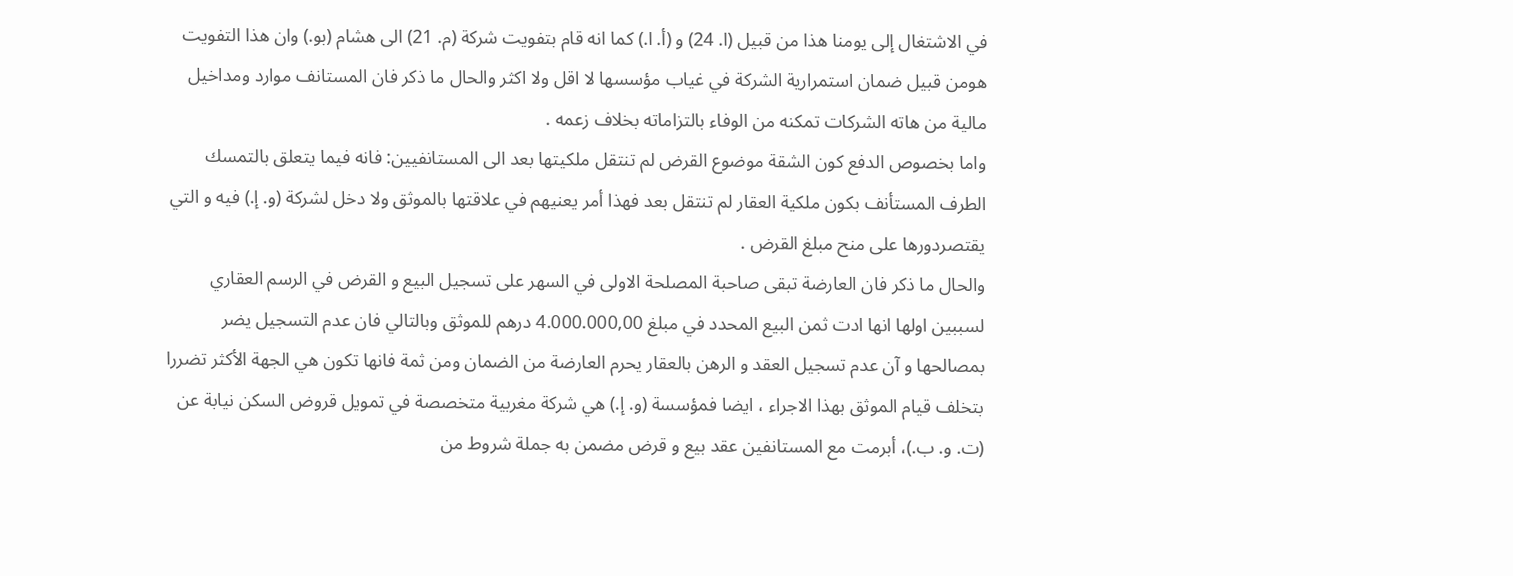في الاشتغال إلى يومنا هذا من قبيل (ا. 24) و (أ. ا.) كما انه قام بتفويت شركة (م. 21) الى هشام (بو.) وان هذا التفويت هومن قبيل ضمان استمرارية الشركة في غياب مؤسسها لا اقل ولا اكثر والحال ما ذكر فان المستانف موارد ومداخيل مالية من هاته الشركات تمكنه من الوفاء بالتزاماته بخلاف زعمه .
واما بخصوص الدفع كون الشقة موضوع القرض لم تنتقل ملكيتها بعد الى المستانفيين: فانه فيما يتعلق بالتمسك الطرف المستأنف بكون ملكية العقار لم تنتقل بعد فهذا أمر يعنيهم في علاقتها بالموثق ولا دخل لشركة (و. إ.) فيه و التي يقتصردورها على منح مبلغ القرض .
والحال ما ذكر فان العارضة تبقى صاحبة المصلحة الاولى في السهر على تسجيل البيع و القرض في الرسم العقاري لسببين اولها انها ادت ثمن البيع المحدد في مبلغ 4.000.000,00 درهم للموثق وبالتالي فان عدم التسجيل يضر بمصالحها و آن عدم تسجيل العقد و الرهن بالعقار يحرم العارضة من الضمان ومن ثمة فانها تكون هي الجهة الأكثر تضررا بتخلف قيام الموثق بهذا الاجراء ، ايضا فمؤسسة (و. إ.) هي شركة مغربية متخصصة في تمويل قروض السكن نيابة عن (ت. و. ب.)، أبرمت مع المستانفین عقد بیع و قرض مضمن به جملة شروط من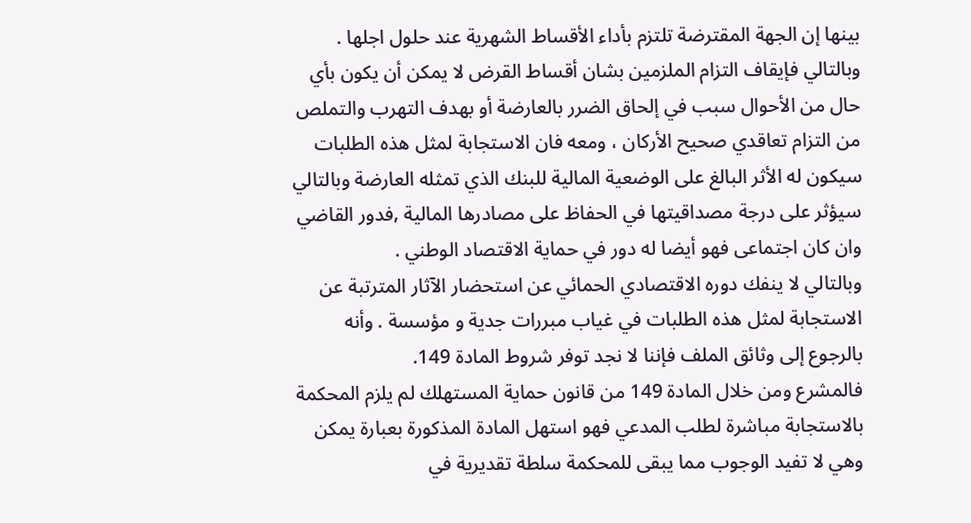بينها إن الجهة المقترضة تلتزم بأداء الأقساط الشهرية عند حلول اجلها .
وبالتالي فإيقاف التزام الملزمين بشان أقساط القرض لا يمكن أن يكون بأي حال من الأحوال سبب في إلحاق الضرر بالعارضة أو بهدف التهرب والتملص من التزام تعاقدي صحيح الأركان ، ومعه فان الاستجابة لمثل هذه الطلبات سيكون له الأثر البالغ على الوضعية المالية للبنك الذي تمثله العارضة وبالتالي سيؤثر على درجة مصداقيتها في الحفاظ على مصادرها المالية ,فدور القاضي وان كان اجتماعی فهو أيضا له دور في حماية الاقتصاد الوطني .
وبالتالي لا ينفك دوره الاقتصادي الحمائي عن استحضار الآثار المترتبة عن الاستجابة لمثل هذه الطلبات في غياب مبررات جدية و مؤسسة . وأنه بالرجوع إلى وثائق الملف فإننا لا نجد توفر شروط المادة 149.
فالمشرع ومن خلال المادة 149 من قانون حماية المستهلك لم يلزم المحكمة بالاستجابة مباشرة لطلب المدعي فهو استهل المادة المذكورة بعبارة يمكن وهي لا تفيد الوجوب مما يبقى للمحكمة سلطة تقديرية في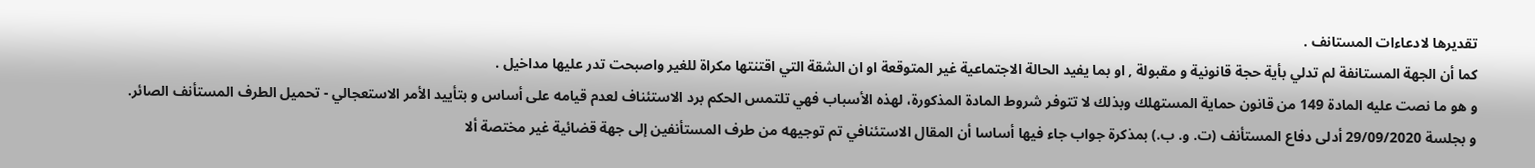تقديرها لادعاءات المستانف .
كما أن الجهة المستانفة لم تدلي بأية حجة قانونية و مقبولة , او بما يفيد الحالة الاجتماعية غير المتوقعة او ان الشقة التي اقتنتها مکراة للغير واصبحت تدر عليها مداخيل .
و هو ما نصت عليه المادة 149 من قانون حماية المستهلك وبذلك لا تتوفر شروط المادة المذكورة، لهذه الأسباب فهي تلتمس الحكم برد الاستئناف لعدم قيامه على أساس و بتأييد الأمر الاستعجالي - تحميل الطرف المستأنف الصائر.
و بجلسة 29/09/2020 أدلى دفاع المستأنف (ت. و. ب.) بمذكرة جواب جاء فيها أساسا أن المقال الاستئنافي تم توجيهه من طرف المستأنفين إلى جهة قضائية غير مختصة ألا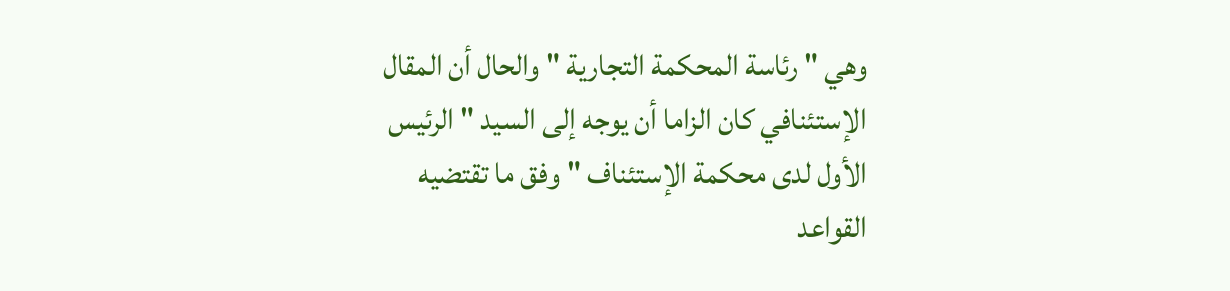وهي " رئاسة المحكمة التجارية " والحال أن المقال الإستئنافي كان الزاما أن يوجه إلى السيد " الرئيس الأول لدى محكمة الإستئناف " وفق ما تقتضيه القواعد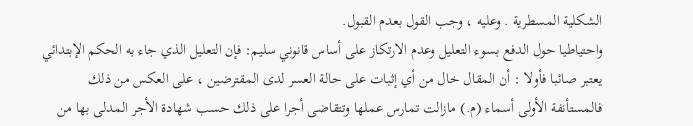الشكلية المسطرية . وعليه ، وجب القول بعدم القبول.
واحتياطيا حول الدفع بسوء التعليل وعدم الارتكاز على أساس قانوني سليم: فإن التعليل الذي جاء به الحكم الإبتدائي يعتبر صائبا فأولا : أن المقال خال من أي إثبات على حالة العسر لدى المقترضين ، على العكس من ذلك فالمستأنفة الأولى أسماء (م.) مازالت تمارس عملها وتتقاضى أجرا على ذلك حسب شهادة الأجر المدلى بها من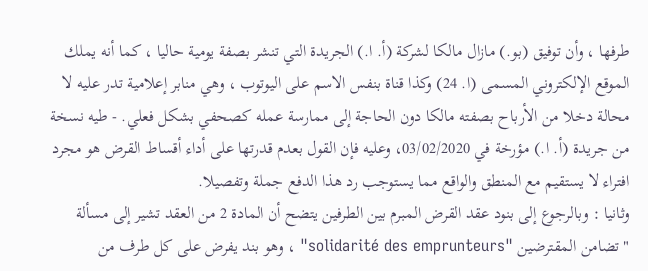طرفها ، وأن توفيق (بو.) مازال مالكا لشركة (أ. ا.) الجريدة التي تنشر بصفة يومية حاليا ، كما أنه يملك الموقع الإلكتروني المسمى (ا. 24) وكذا قناة بنفس الاسم على اليوتوب ، وهي منابر إعلامية تدر عليه لا محالة دخلا من الأرباح بصفته مالكا دون الحاجة إلى ممارسة عمله كصحفي بشكل فعلي. - طيه نسخة من جريدة (أ. ا.) مؤرخة في 03/02/2020، وعليه فإن القول بعدم قدرتها على أداء أقساط القرض هو مجرد افتراء لا يستقيم مع المنطق والواقع مما يستوجب رد هذا الدفع جملة وتفصيلا.
وثانيا : وبالرجوع إلى بنود عقد القرض المبرم بين الطرفين يتضح أن المادة 2 من العقد تشير إلى مسألة "تضامن المقترضين "solidarité des emprunteurs" ، وهو بند يفرض على كل طرف من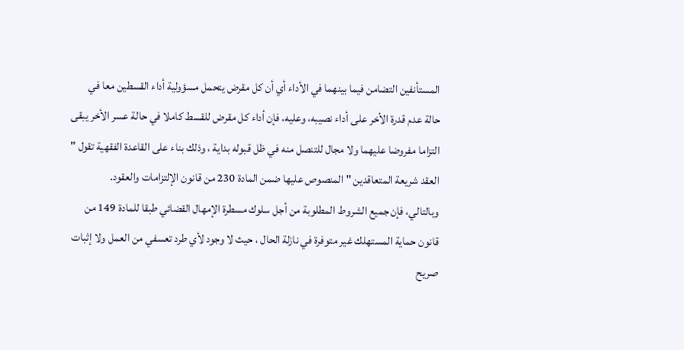المستأنفين التضامن فيما بينهما في الأداء أي أن كل مقرض يتحمل مسؤولية أداء القسطين معا في حالة عدم قدرة الأخر على أداء نصيبه، وعليه، فإن أداء كل مقرض للقسط کاملا في حالة عسر الأخر يبقى التزاما مفروضا عليهما ولا مجال للتنصل منه في ظل قبوله بداية ، وذلك بناء على القاعدة الفقهية تقول " العقد شريعة المتعاقدين " المنصوص عليها ضمن المادة 230 من قانون الإلتزامات والعقود.
وبالتالي، فإن جميع الشروط المطلوبة من أجل سلوك مسطرة الإمهال القضائي طبقا للمادة 149 من قانون حماية المستهلك غير متوفرة في نازلة الحال ، حيث لا وجود لأي طرد تعسفي من العمل ولا إثبات صريح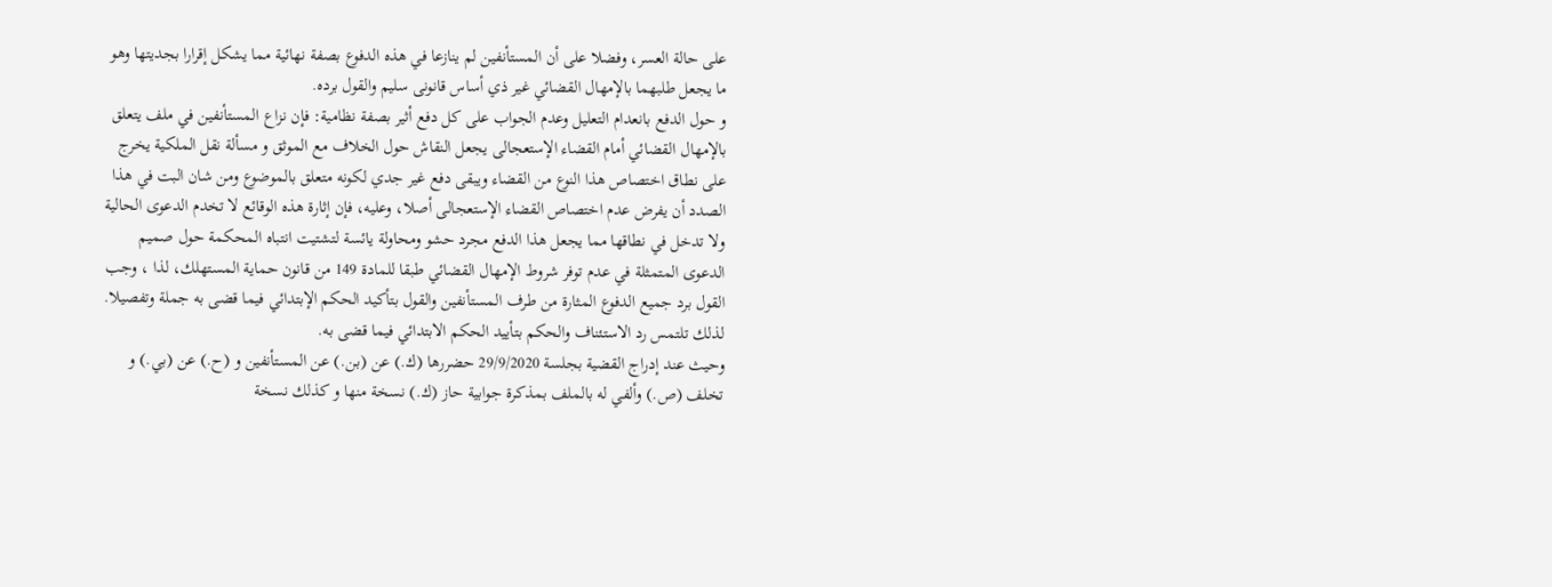على حالة العسر، وفضلا على أن المستأنفين لم ينازعا في هذه الدفوع بصفة نهائية مما يشكل إقرارا بجديتها وهو ما يجعل طلبهما بالإمهال القضائي غير ذي أساس قانونی سلیم والقول برده.
و حول الدفع بانعدام التعليل وعدم الجواب على كل دفع أثير بصفة نظامية: فإن نزاع المستأنفين في ملف يتعلق بالإمهال القضائي أمام القضاء الإستعجالی يجعل النقاش حول الخلاف مع الموثق و مسألة نقل الملكية يخرج على نطاق اختصاص هذا النوع من القضاء ويبقى دفع غير جدي لكونه متعلق بالموضوع ومن شان البت في هذا الصدد أن يفرض عدم اختصاص القضاء الإستعجالی أصلا، وعليه، فإن إثارة هذه الوقائع لا تخدم الدعوى الحالية ولا تدخل في نطاقها مما يجعل هذا الدفع مجرد حشو ومحاولة يائسة لتشتيت انتباه المحكمة حول صميم الدعوى المتمثلة في عدم توفر شروط الإمهال القضائي طبقا للمادة 149 من قانون حماية المستهلك، لذا ، وجب القول برد جميع الدفوع المثارة من طرف المستأنفين والقول بتأكيد الحكم الإبتدائي فيما قضى به جملة وتفصيلا. لذلك تلتمس رد الاستئناف والحكم بتأييد الحكم الابتدائي فيما قضى به.
وحيث عند إدراج القضية بجلسة 29/9/2020 حضررها (ك.) عن (بن.) عن المستأنفين و (ح.) عن (بي.) و تخلف (ص.) وألفي له بالملف بمذكرة جوابية حاز (ك.) نسخة منها و كذلك نسخة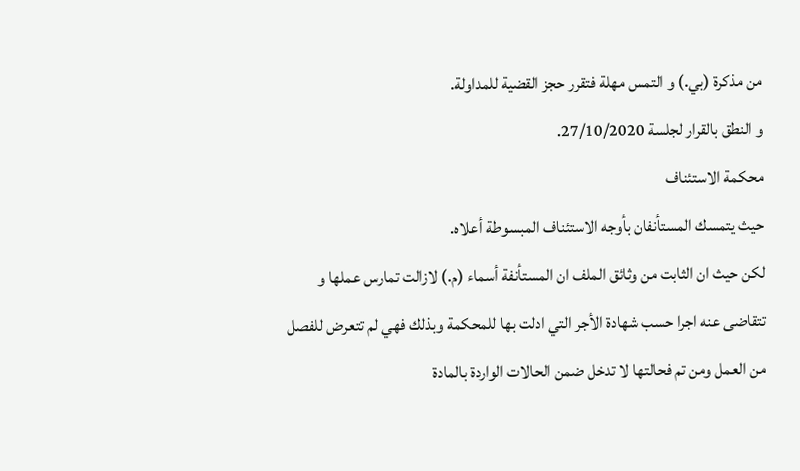من مذكرة (بي.) و التمس مهلة فتقرر حجز القضية للمداولة.
و النطق بالقرار لجلسة 27/10/2020.
محكمة الاستئناف
حيث يتمسك المستأنفان بأوجه الاستئناف المبسوطة أعلاه.
لكن حيث ان الثابت من وثائق الملف ان المستأنفة أسماء (م.) لازالت تمارس عملها و تتقاضى عنه اجرا حسب شهادة الأجر التي ادلت بها للمحكمة وبذلك فهي لم تتعرض للفصل من العمل ومن تم فحالتها لا تدخل ضمن الحالات الواردة بالمادة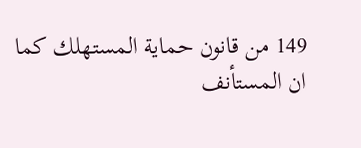149 من قانون حماية المستهلك كما ان المستأنف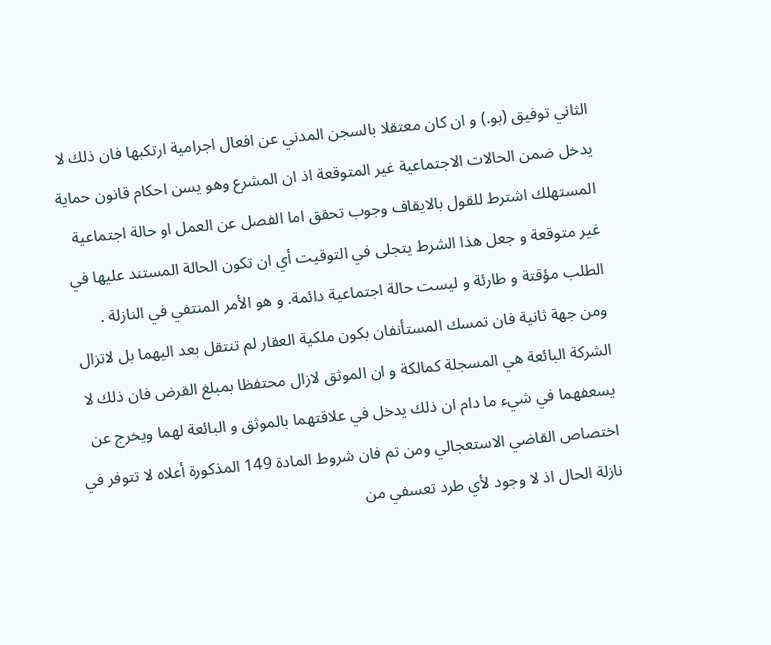الثاني توفيق (بو.) و ان كان معتقلا بالسجن المدني عن افعال اجرامية ارتكبها فان ذلك لا يدخل ضمن الحالات الاجتماعية غير المتوقعة اذ ان المشرع وهو يسن احكام قانون حماية المستهلك اشترط للقول بالايقاف وجوب تحقق اما الفصل عن العمل او حالة اجتماعية غير متوقعة و جعل هذا الشرط يتجلى في التوقيت أي ان تكون الحالة المستند عليها في الطلب مؤقتة و طارئة و ليست حالة اجتماعية دائمة. و هو الأمر المنتفي في النازلة .
ومن جهة ثانية فان تمسك المستأنفان بكون ملكية العقار لم تنتقل بعد اليهما بل لاتزال الشركة البائعة هي المسجلة كمالكة و ان الموثق لازال محتفظا بمبلغ القرض فان ذلك لا يسعفهما في شيء ما دام ان ذلك يدخل في علاقتهما بالموثق و البائعة لهما ويخرج عن اختصاص القاضي الاستعجالي ومن تم فان شروط المادة 149 المذكورة أعلاه لا تتوفر في نازلة الحال اذ لا وجود لأي طرد تعسفي من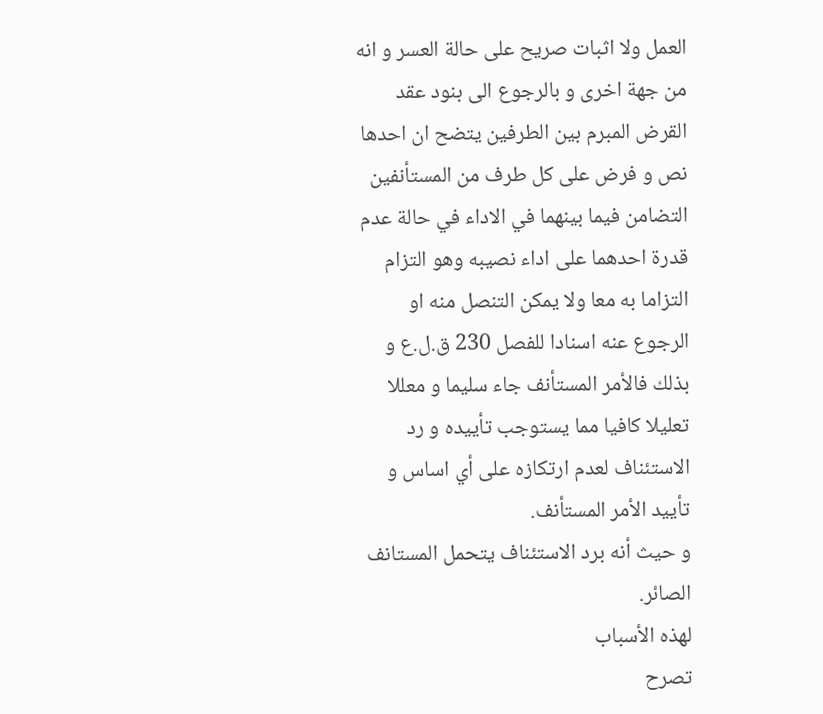العمل ولا اثبات صريح على حالة العسر و انه من جهة اخرى و بالرجوع الى بنود عقد القرض المبرم بين الطرفين يتضح ان احدها نص و فرض على كل طرف من المستأنفين التضامن فيما بينهما في الاداء في حالة عدم قدرة احدهما على اداء نصيبه وهو التزام التزاما به معا ولا يمكن التنصل منه او الرجوع عنه اسنادا للفصل 230 ق.ل.ع و بذلك فالأمر المستأنف جاء سليما و معللا تعليلا كافيا مما يستوجب تأييده و رد الاستئناف لعدم ارتكازه على أي اساس و تأييد الأمر المستأنف.
و حيث أنه برد الاستئناف يتحمل المستانف الصائر.
لهذه الأسباب
تصرح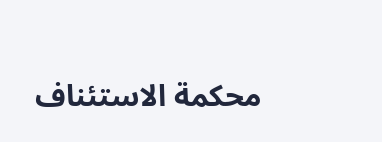محكمة الاستئناف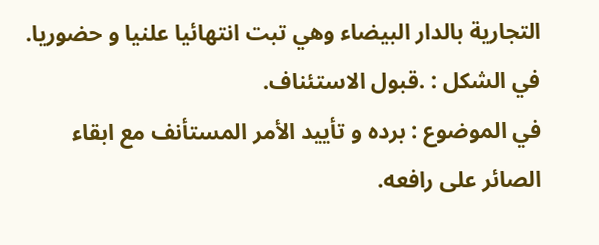التجارية بالدار البيضاء وهي تبت انتهائيا علنيا و حضوريا.
في الشكل : .قبول الاستئناف.
في الموضوع : برده و تأييد الأمر المستأنف مع ابقاء الصائر على رافعه.